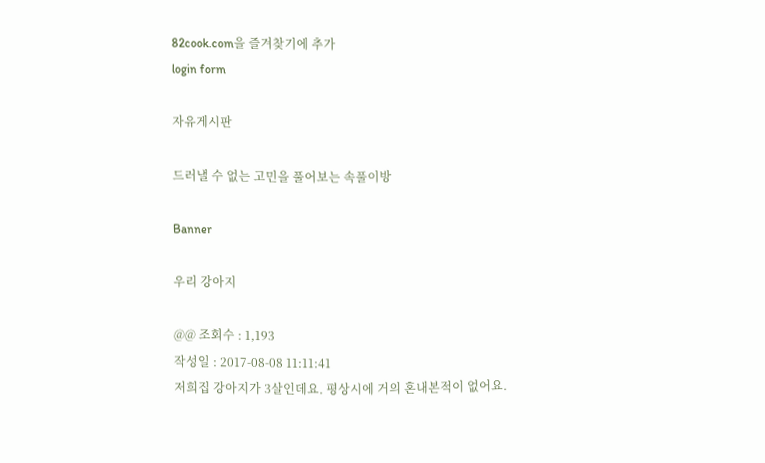82cook.com을 즐겨찾기에 추가
login form

자유게시판

드러낼 수 없는 고민을 풀어보는 속풀이방

Banner

우리 강아지

@@ 조회수 : 1,193
작성일 : 2017-08-08 11:11:41
저희집 강아지가 3살인데요. 평상시에 거의 혼내본적이 없어요.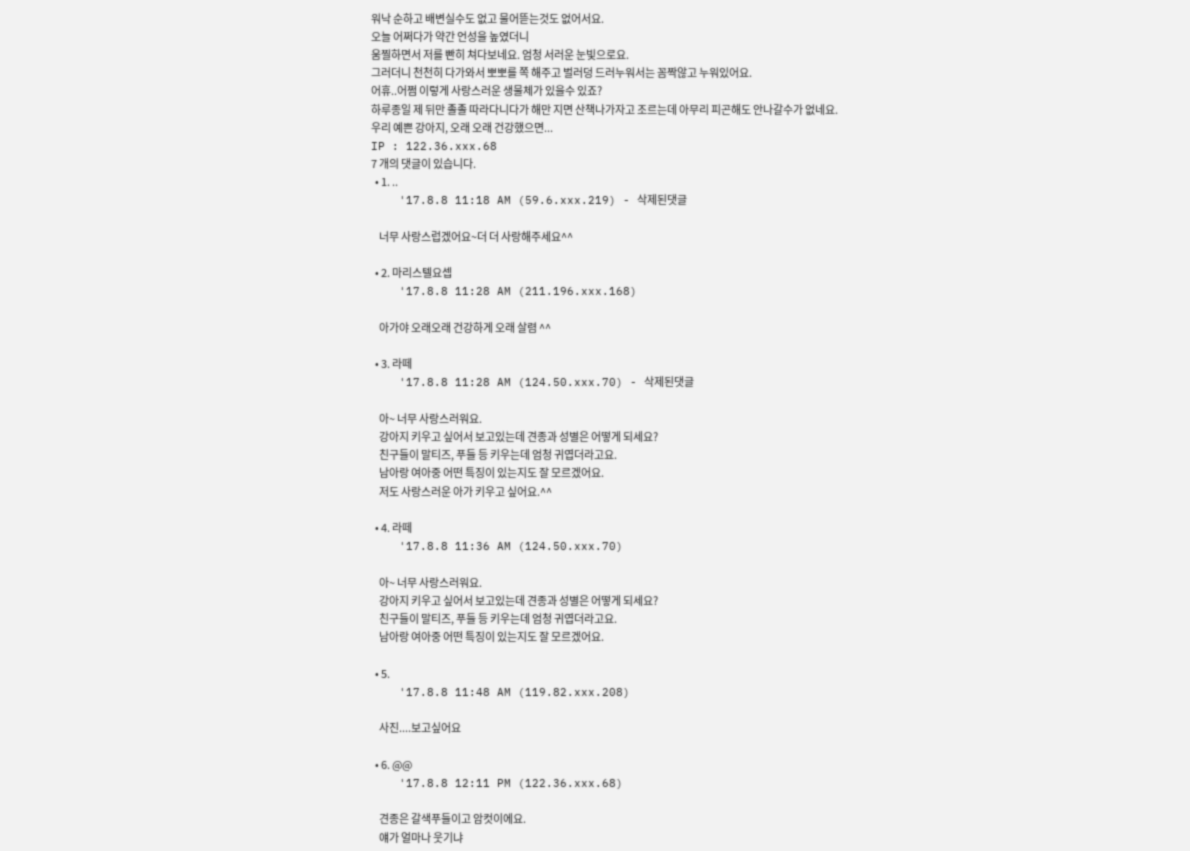워낙 순하고 배변실수도 없고 물어뜯는것도 없어서요.
오늘 어쩌다가 약간 언성을 높였더니
움찔하면서 저를 빤히 쳐다보네요. 엄청 서러운 눈빛으로요.
그러더니 천천히 다가와서 뽀뽀를 쪽 해주고 벌러덩 드러누워서는 꼼짝않고 누워있어요.
어휴..어쩜 이렇게 사랑스러운 생물체가 있을수 있죠?
하루종일 제 뒤만 졸졸 따라다니다가 해만 지면 산책나가자고 조르는데 아무리 피곤해도 안나갈수가 없네요.
우리 예쁜 강아지, 오래 오래 건강했으면...
IP : 122.36.xxx.68
7 개의 댓글이 있습니다.
  • 1. ..
    '17.8.8 11:18 AM (59.6.xxx.219) - 삭제된댓글

    너무 사랑스럽겠어요~더 더 사랑해주세요^^

  • 2. 마리스텔요셉
    '17.8.8 11:28 AM (211.196.xxx.168)

    아가야 오래오래 건강하게 오래 살렴 ^^

  • 3. 라떼
    '17.8.8 11:28 AM (124.50.xxx.70) - 삭제된댓글

    아~ 너무 사랑스러워요.
    강아지 키우고 싶어서 보고있는데 견종과 성별은 어떻게 되세요?
    친구들이 말티즈, 푸들 등 키우는데 엄청 귀엽더라고요.
    남아랑 여아중 어떤 특징이 있는지도 잘 모르겠어요.
    저도 사랑스러운 아가 키우고 싶어요.^^

  • 4. 라떼
    '17.8.8 11:36 AM (124.50.xxx.70)

    아~ 너무 사랑스러워요.
    강아지 키우고 싶어서 보고있는데 견종과 성별은 어떻게 되세요?
    친구들이 말티즈, 푸들 등 키우는데 엄청 귀엽더라고요.
    남아랑 여아중 어떤 특징이 있는지도 잘 모르겠어요.

  • 5.
    '17.8.8 11:48 AM (119.82.xxx.208)

    사진....보고싶어요

  • 6. @@
    '17.8.8 12:11 PM (122.36.xxx.68)

    견종은 갈색푸들이고 암컷이에요.
    얘가 얼마나 웃기냐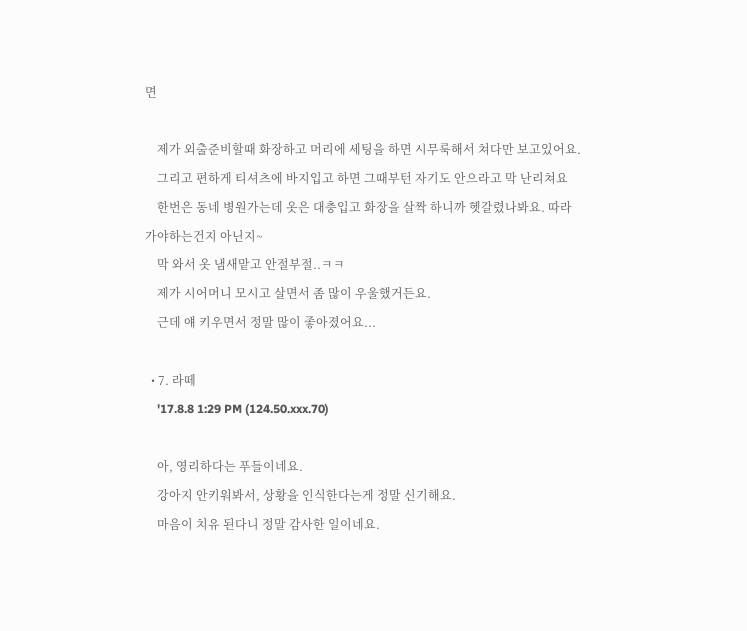면

    제가 외출준비할때 화장하고 머리에 세팅을 하면 시무룩해서 쳐다만 보고있어요.
    그리고 편하게 티셔츠에 바지입고 하면 그때부턴 자기도 안으라고 막 난리쳐요
    한번은 동네 병원가는데 옷은 대충입고 화장을 살짝 하니까 헷갈렸나봐요. 따라가야하는건지 아닌지~
    막 와서 옷 냄새맡고 안절부절..ㅋㅋ
    제가 시어머니 모시고 살면서 좀 많이 우울했거든요.
    근데 얘 키우면서 정말 많이 좋아졌어요...

  • 7. 라떼
    '17.8.8 1:29 PM (124.50.xxx.70)

    아, 영리하다는 푸들이네요.
    강아지 안키워봐서, 상황을 인식한다는게 정말 신기해요.
    마음이 치유 된다니 정말 감사한 일이네요.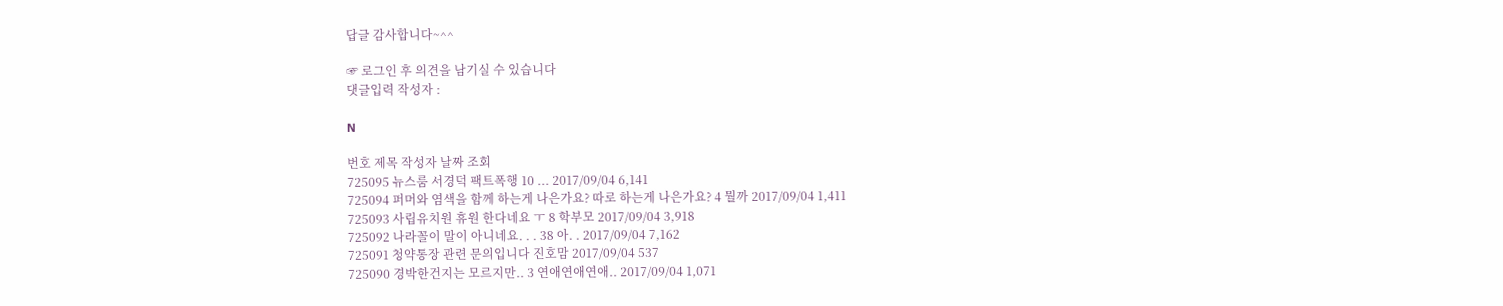답글 감사합니다~^^

☞ 로그인 후 의견을 남기실 수 있습니다
댓글입력 작성자 :

N

번호 제목 작성자 날짜 조회
725095 뉴스룸 서경덕 팩트폭행 10 ... 2017/09/04 6,141
725094 퍼머와 염색을 함께 하는게 나은가요? 따로 하는게 나은가요? 4 뭘까 2017/09/04 1,411
725093 사립유치원 휴원 한다네요 ㅜ 8 학부모 2017/09/04 3,918
725092 나라꼴이 말이 아니네요. . . 38 아. . 2017/09/04 7,162
725091 청약통장 관련 문의입니다 진호맘 2017/09/04 537
725090 경박한건지는 모르지만.. 3 연애연애연애.. 2017/09/04 1,071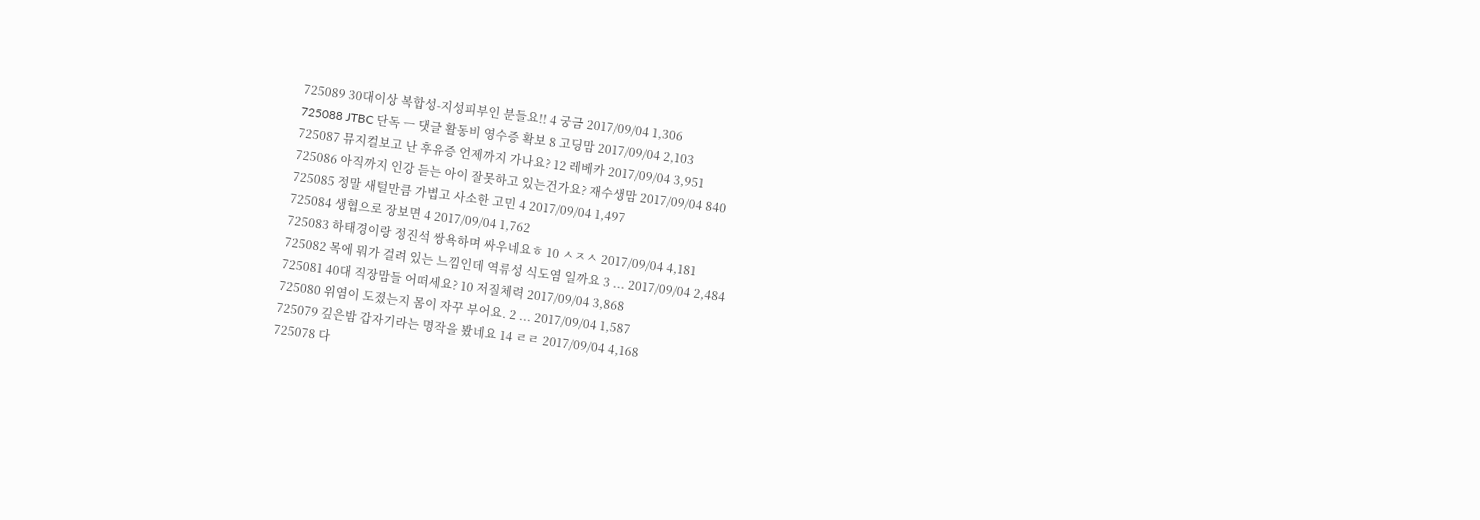725089 30대이상 복합성-지성피부인 분들요!! 4 궁금 2017/09/04 1,306
725088 JTBC 단독 ㅡ 댓글 활동비 영수증 확보 8 고딩맘 2017/09/04 2,103
725087 뮤지컬보고 난 후유증 언제까지 가나요? 12 레베카 2017/09/04 3,951
725086 아직까지 인강 듣는 아이 잘못하고 있는건가요? 재수생맘 2017/09/04 840
725085 정말 새털만큼 가볍고 사소한 고민 4 2017/09/04 1,497
725084 생협으로 장보면 4 2017/09/04 1,762
725083 하태경이랑 정진석 쌍욕하며 싸우네요ㅎ 10 ㅅㅈㅅ 2017/09/04 4,181
725082 목에 뭐가 걸려 있는 느낌인데 역류성 식도염 일까요 3 ... 2017/09/04 2,484
725081 40대 직장맘들 어떠세요? 10 저질체력 2017/09/04 3,868
725080 위염이 도졌는지 몸이 자꾸 부어요. 2 ... 2017/09/04 1,587
725079 깊은밤 갑자기라는 명작을 봤네요 14 ㄹㄹ 2017/09/04 4,168
725078 다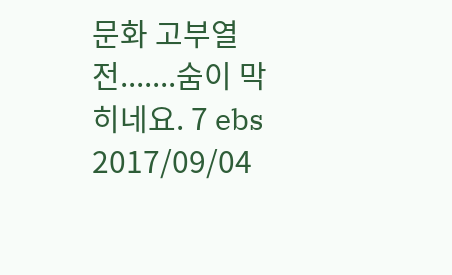문화 고부열전.......숨이 막히네요. 7 ebs 2017/09/04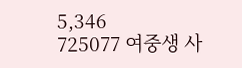5,346
725077 여중생 사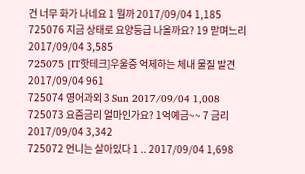건 너무 화가 나네요 1 뭘까 2017/09/04 1,185
725076 지금 상태로 요양등급 나올까요? 19 맏며느리 2017/09/04 3,585
725075 [IT핫테크]우울증 억제하는 체내 물질 발견 2017/09/04 961
725074 영어과외 3 Sun 2017/09/04 1,008
725073 요즘금리 얼마인가요? 1억예금~~ 7 금리 2017/09/04 3,342
725072 언니는 살아있다 1 .. 2017/09/04 1,698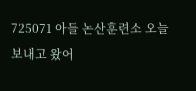725071 아들 논산훈련소 오늘 보내고 왔어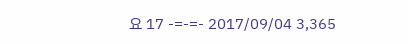요 17 -=-=- 2017/09/04 3,365